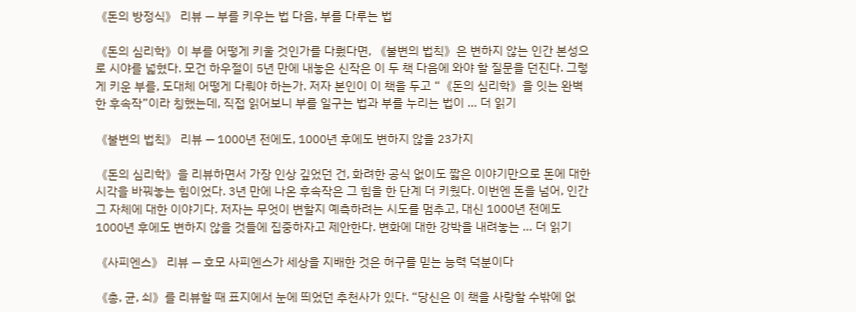《돈의 방정식》 리뷰 — 부를 키우는 법 다음, 부를 다루는 법

《돈의 심리학》이 부를 어떻게 키울 것인가를 다뤘다면, 《불변의 법칙》은 변하지 않는 인간 본성으로 시야를 넓혔다. 모건 하우절이 5년 만에 내놓은 신작은 이 두 책 다음에 와야 할 질문을 던진다. 그렇게 키운 부를, 도대체 어떻게 다뤄야 하는가. 저자 본인이 이 책을 두고 “《돈의 심리학》을 잇는 완벽한 후속작”이라 칭했는데, 직접 읽어보니 부를 일구는 법과 부를 누리는 법이 … 더 읽기

《불변의 법칙》 리뷰 — 1000년 전에도, 1000년 후에도 변하지 않을 23가지

《돈의 심리학》을 리뷰하면서 가장 인상 깊었던 건, 화려한 공식 없이도 짧은 이야기만으로 돈에 대한 시각을 바꿔놓는 힘이었다. 3년 만에 나온 후속작은 그 힘을 한 단계 더 키웠다. 이번엔 돈을 넘어, 인간 그 자체에 대한 이야기다. 저자는 무엇이 변할지 예측하려는 시도를 멈추고, 대신 1000년 전에도 1000년 후에도 변하지 않을 것들에 집중하자고 제안한다. 변화에 대한 강박을 내려놓는 … 더 읽기

《사피엔스》 리뷰 — 호모 사피엔스가 세상을 지배한 것은 허구를 믿는 능력 덕분이다

《총, 균, 쇠》를 리뷰할 때 표지에서 눈에 띄었던 추천사가 있다. “당신은 이 책을 사랑할 수밖에 없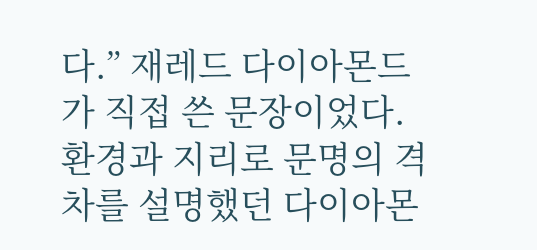다.” 재레드 다이아몬드가 직접 쓴 문장이었다. 환경과 지리로 문명의 격차를 설명했던 다이아몬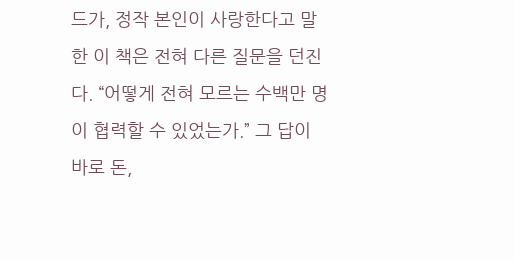드가, 정작 본인이 사랑한다고 말한 이 책은 전혀 다른 질문을 던진다. “어떻게 전혀 모르는 수백만 명이 협력할 수 있었는가.” 그 답이 바로 돈,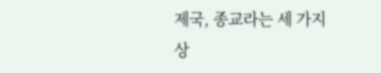제국, 종교라는 세 가지 상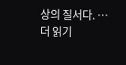상의 질서다. … 더 읽기